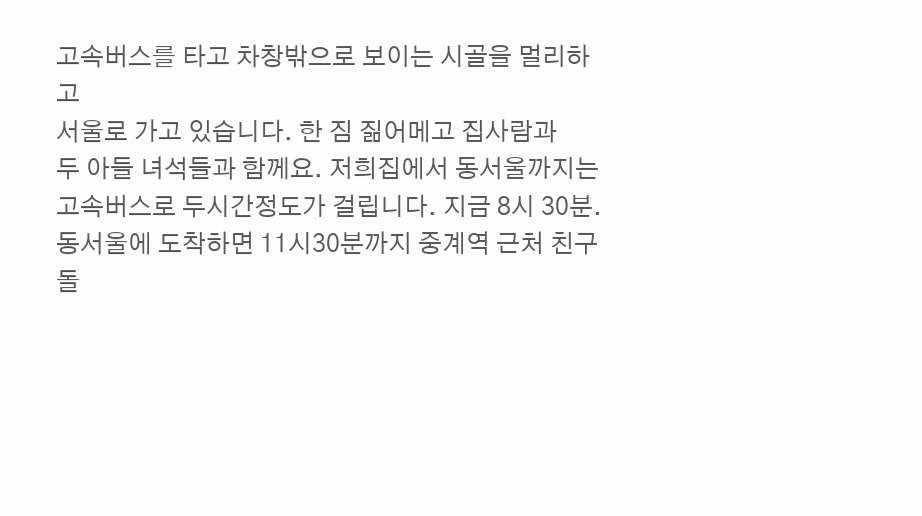고속버스를 타고 차창밖으로 보이는 시골을 멀리하고
서울로 가고 있습니다. 한 짐 짊어메고 집사람과
두 아들 녀석들과 함께요. 저희집에서 동서울까지는
고속버스로 두시간정도가 걸립니다. 지금 8시 30분.
동서울에 도착하면 11시30분까지 중계역 근처 친구
돌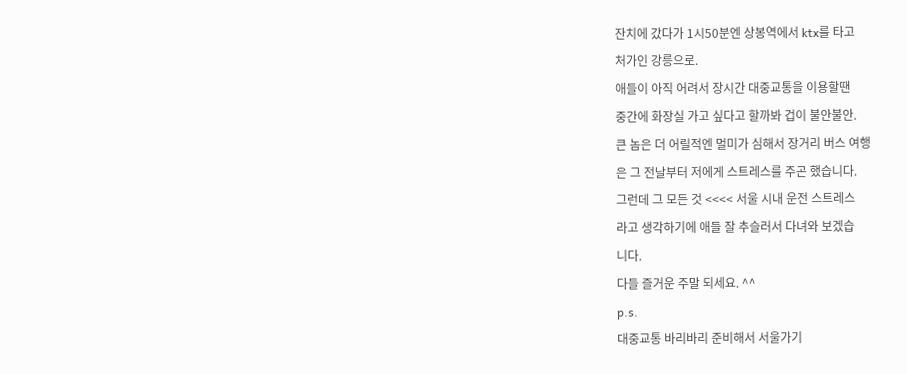잔치에 갔다가 1시50분엔 상봉역에서 ktx를 타고
처가인 강릉으로.
애들이 아직 어려서 장시간 대중교통을 이용할땐
중간에 화장실 가고 싶다고 할까봐 겁이 불안불안.
큰 놈은 더 어릴적엔 멀미가 심해서 장거리 버스 여행
은 그 전날부터 저에게 스트레스를 주곤 했습니다.
그런데 그 모든 것 <<<< 서울 시내 운전 스트레스
라고 생각하기에 애들 잘 추슬러서 다녀와 보겠습
니다.
다들 즐거운 주말 되세요. ^^
p.s.
대중교통 바리바리 준비해서 서울가기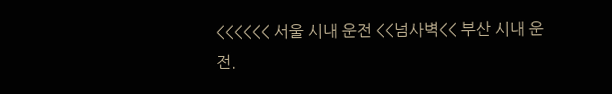<<<<<< 서울 시내 운전 <<넘사벽<< 부산 시내 운전.